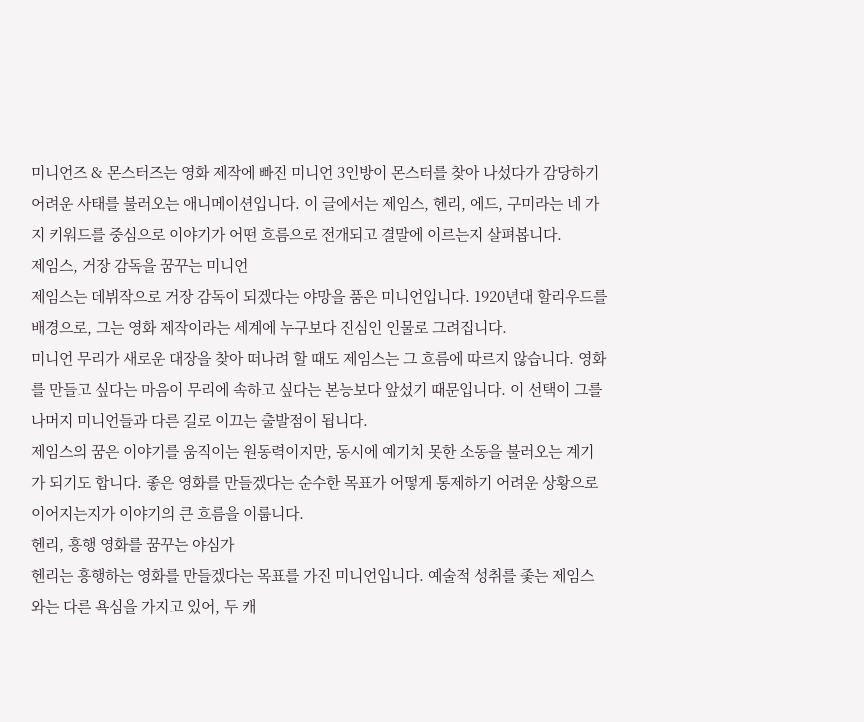미니언즈 & 몬스터즈는 영화 제작에 빠진 미니언 3인방이 몬스터를 찾아 나섰다가 감당하기 어려운 사태를 불러오는 애니메이션입니다. 이 글에서는 제임스, 헨리, 에드, 구미라는 네 가지 키워드를 중심으로 이야기가 어떤 흐름으로 전개되고 결말에 이르는지 살펴봅니다.
제임스, 거장 감독을 꿈꾸는 미니언
제임스는 데뷔작으로 거장 감독이 되겠다는 야망을 품은 미니언입니다. 1920년대 할리우드를 배경으로, 그는 영화 제작이라는 세계에 누구보다 진심인 인물로 그려집니다.
미니언 무리가 새로운 대장을 찾아 떠나려 할 때도 제임스는 그 흐름에 따르지 않습니다. 영화를 만들고 싶다는 마음이 무리에 속하고 싶다는 본능보다 앞섰기 때문입니다. 이 선택이 그를 나머지 미니언들과 다른 길로 이끄는 출발점이 됩니다.
제임스의 꿈은 이야기를 움직이는 원동력이지만, 동시에 예기치 못한 소동을 불러오는 계기가 되기도 합니다. 좋은 영화를 만들겠다는 순수한 목표가 어떻게 통제하기 어려운 상황으로 이어지는지가 이야기의 큰 흐름을 이룹니다.
헨리, 흥행 영화를 꿈꾸는 야심가
헨리는 흥행하는 영화를 만들겠다는 목표를 가진 미니언입니다. 예술적 성취를 좇는 제임스와는 다른 욕심을 가지고 있어, 두 캐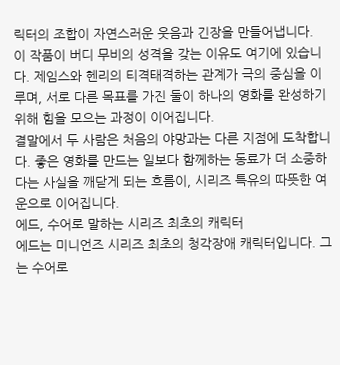릭터의 조합이 자연스러운 웃음과 긴장을 만들어냅니다.
이 작품이 버디 무비의 성격을 갖는 이유도 여기에 있습니다. 제임스와 헨리의 티격태격하는 관계가 극의 중심을 이루며, 서로 다른 목표를 가진 둘이 하나의 영화를 완성하기 위해 힘을 모으는 과정이 이어집니다.
결말에서 두 사람은 처음의 야망과는 다른 지점에 도착합니다. 좋은 영화를 만드는 일보다 함께하는 동료가 더 소중하다는 사실을 깨닫게 되는 흐름이, 시리즈 특유의 따뜻한 여운으로 이어집니다.
에드, 수어로 말하는 시리즈 최초의 캐릭터
에드는 미니언즈 시리즈 최초의 청각장애 캐릭터입니다. 그는 수어로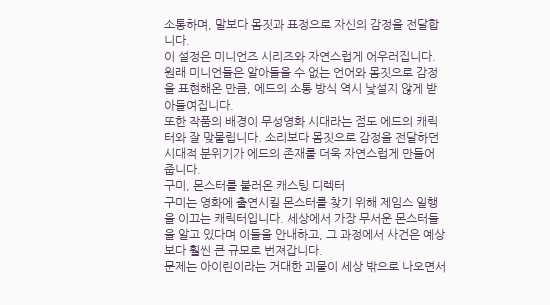소통하며, 말보다 몸짓과 표정으로 자신의 감정을 전달합니다.
이 설정은 미니언즈 시리즈와 자연스럽게 어우러집니다. 원래 미니언들은 알아들을 수 없는 언어와 몸짓으로 감정을 표현해온 만큼, 에드의 소통 방식 역시 낯설지 않게 받아들여집니다.
또한 작품의 배경이 무성영화 시대라는 점도 에드의 캐릭터와 잘 맞물립니다. 소리보다 몸짓으로 감정을 전달하던 시대적 분위기가 에드의 존재를 더욱 자연스럽게 만들어 줍니다.
구미, 몬스터를 불러온 캐스팅 디렉터
구미는 영화에 출연시킬 몬스터를 찾기 위해 제임스 일행을 이끄는 캐릭터입니다. 세상에서 가장 무서운 몬스터들을 알고 있다며 이들을 안내하고, 그 과정에서 사건은 예상보다 훨씬 큰 규모로 번져갑니다.
문제는 아이린이라는 거대한 괴물이 세상 밖으로 나오면서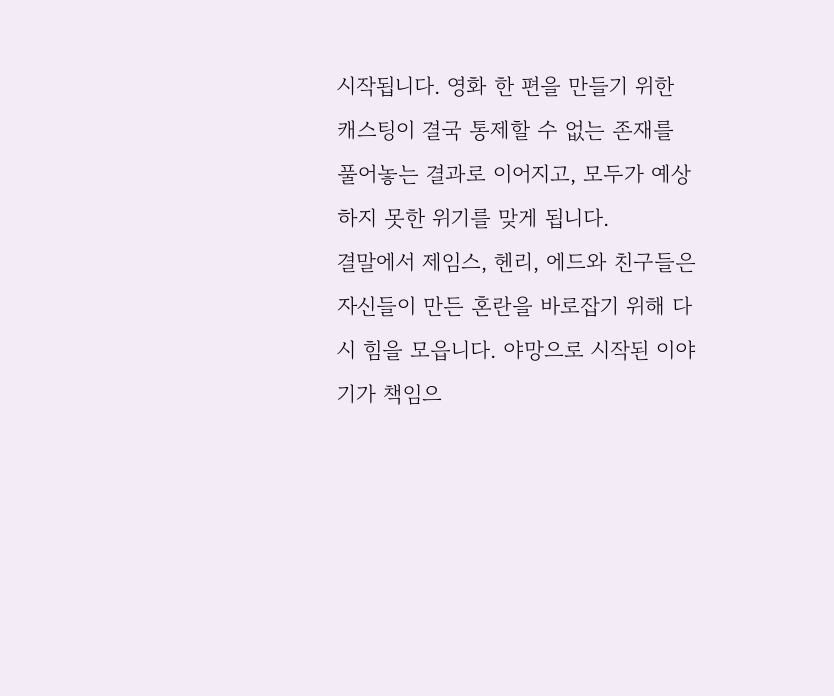시작됩니다. 영화 한 편을 만들기 위한 캐스팅이 결국 통제할 수 없는 존재를 풀어놓는 결과로 이어지고, 모두가 예상하지 못한 위기를 맞게 됩니다.
결말에서 제임스, 헨리, 에드와 친구들은 자신들이 만든 혼란을 바로잡기 위해 다시 힘을 모읍니다. 야망으로 시작된 이야기가 책임으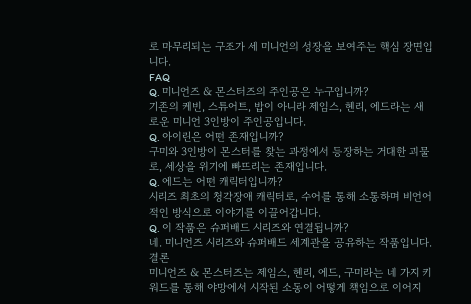로 마무리되는 구조가 세 미니언의 성장을 보여주는 핵심 장면입니다.
FAQ
Q. 미니언즈 & 몬스터즈의 주인공은 누구입니까?
기존의 케빈, 스튜어트, 밥이 아니라 제임스, 헨리, 에드라는 새로운 미니언 3인방이 주인공입니다.
Q. 아이린은 어떤 존재입니까?
구미와 3인방이 몬스터를 찾는 과정에서 등장하는 거대한 괴물로, 세상을 위기에 빠뜨리는 존재입니다.
Q. 에드는 어떤 캐릭터입니까?
시리즈 최초의 청각장애 캐릭터로, 수어를 통해 소통하며 비언어적인 방식으로 이야기를 이끌어갑니다.
Q. 이 작품은 슈퍼배드 시리즈와 연결됩니까?
네. 미니언즈 시리즈와 슈퍼배드 세계관을 공유하는 작품입니다.
결론
미니언즈 & 몬스터즈는 제임스, 헨리, 에드, 구미라는 네 가지 키워드를 통해 야망에서 시작된 소동이 어떻게 책임으로 이어지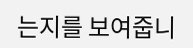는지를 보여줍니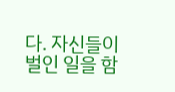다. 자신들이 벌인 일을 함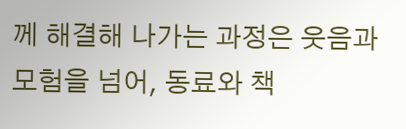께 해결해 나가는 과정은 웃음과 모험을 넘어, 동료와 책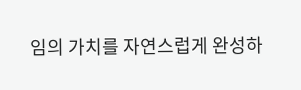임의 가치를 자연스럽게 완성하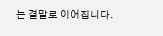는 결말로 이어집니다.